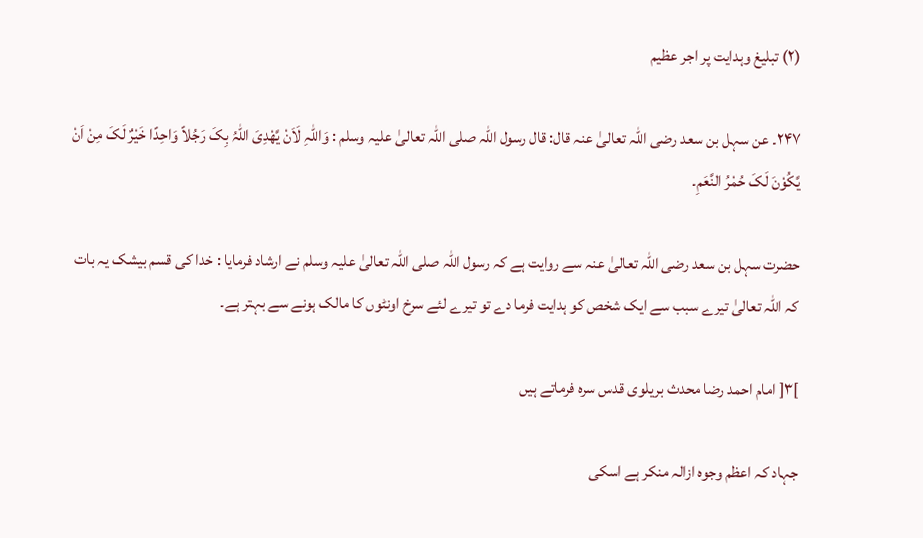(۲) تبلیغ وہدایت پر اجر عظیم

۲۴۷۔ عن سہل بن سعد رضی اللہ تعالیٰ عنہ قال: قال رسول اللہ صلی اللہ تعالیٰ علیہ وسلم : وَاللّٰہِ لَاَنْ یَّھْدِیَ اللّٰہُ بِکَ رَجُلاً وَاحِدًا خَیْرٌ لَکَ مِنْ اَنْ یَّکُوْنَ لَکَ حُمْرُ النَّعَمِ۔

حضرت سہل بن سعد رضی اللہ تعالیٰ عنہ سے روایت ہے کہ رسول اللہ صلی اللہ تعالیٰ علیہ وسلم نے ارشاد فرمایا : خدا کی قسم بیشک یہ بات کہ اللہ تعالیٰ تیرے سبب سے ایک شخص کو ہدایت فرما دے تو تیرے لئے سرخ اونٹوں کا مالک ہونے سے بہتر ہے۔

]۳[ امام احمد رضا محدث بریلوی قدس سرہ فرماتے ہیں

جہاد کہ اعظم وجوہ ازالہ منکر ہے اسکی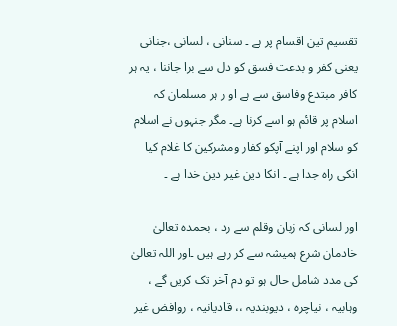تقسیم تین اقسام پر ہے ۔ سنانی ، لسانی ،جنانی یعنی کفر و بدعت فسق کو دل سے برا جاننا ، یہ ہر کافر مبتدع وفاسق سے ہے او ر ہر مسلمان کہ اسلام پر قائم ہو اسے کرنا ہے۔ مگر جنہوں نے اسلام کو سلام اور اپنے آپکو کفار ومشرکین کا غلام کیا انکی راہ جدا ہے ۔ انکا دین غیر دین خدا ہے ۔

اور لسانی کہ زبان وقلم سے رد ، بحمدہ تعالیٰ خادمان شرع ہمیشہ سے کر رہے ہیں ۔اور اللہ تعالیٰ کی مدد شامل حال ہو تو دم آخر تک کریں گے ، وہابیہ ، نیاچرہ ، دیوبندیہ ،، قادیانیہ ، روافض غیر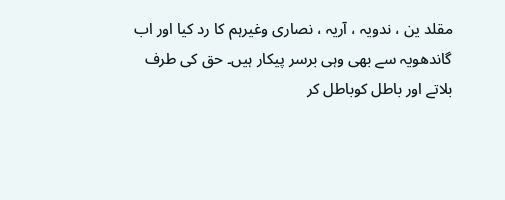مقلد ین ، ندویہ ، آریہ ، نصاری وغیرہم کا رد کیا اور اب گاندھویہ سے بھی وہی برسر پیکار ہیں۔ حق کی طرف بلاتے اور باطل کوباطل کر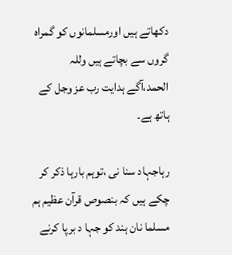دکھاتے ہیں اورمسلمانوں کو گمراہ گروں سے بچاتے ہیں وللہ الحمد،آگے ہدایت رب عز وجل کے ہاتھ ہے۔

رہاجہاد سنا نی ،توہم بارہا ذکر کر چکے ہیں کہ بنصوص قرآن عظیم ہم مسلما نان ہند کو جہا د برپا کرنے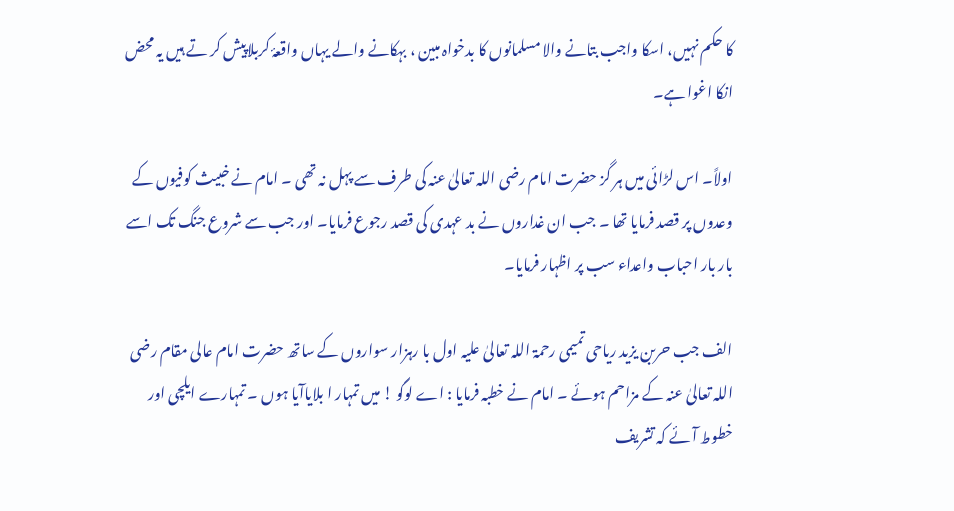کا حکم نہیں، اسکا واجب بتانے والا مسلمانوں کا بدخواہ مبین ، بہکانے والے یہاں واقعۂ کربلاپیش کر تے ہیں یہ محض انکا اغوا ہے۔

اولاً۔ اس لڑائی میں ہر گز حضرت امام رضی اللہ تعالیٰ عنہ کی طرف سے پہل نہ تھی ۔ امام نے خبیث کوفیوں کے وعدوں پر قصد فرمایا تھا ۔ جب ان غداروں نے بد عہدی کی قصد رجوع فرمایا۔ اور جب سے شروع جنگ تک اسے بار بار احباب واعداء سب پر اظہار فرمایا۔

الف جب حربن یزید ریاحی تمیمی رحمۃ اللہ تعالیٰ علیہ اول با رہزار سواروں کے ساتھ حضرت امام عالی مقام رضی اللہ تعالیٰ عنہ کے مزاحم ہوئے ۔ امام نے خطبہ فرمایا : اے لوگو ! میں تمہار ا بلایاآیا ہوں ۔ تمہارے ایلچی اور خطوط آئے کہ تشریف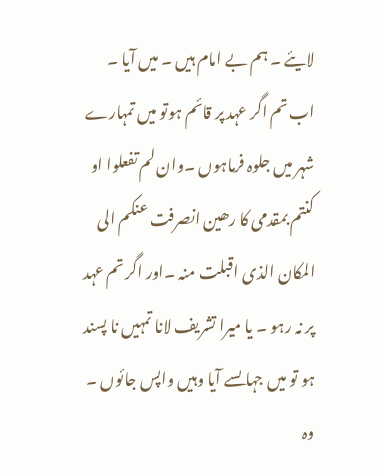لایئے ۔ ہم بے امام ہیں ۔ میں آیا ۔ اب تم اگر عہد پر قائم ہوتو میں تمہارے شہر میں جلوہ فرماہوں ۔وان لم تفعلوا او کنتم بمقدمی کا رھین انصرفت عنکم الی المکان الذی اقبلت منہ ۔اور اگر تم عہد پر نہ رہو ۔ یا میرا تشریف لانا تمہیں نا پسند ہو تو میں جہاںسے آیا وہیں واپس جائوں ۔ وہ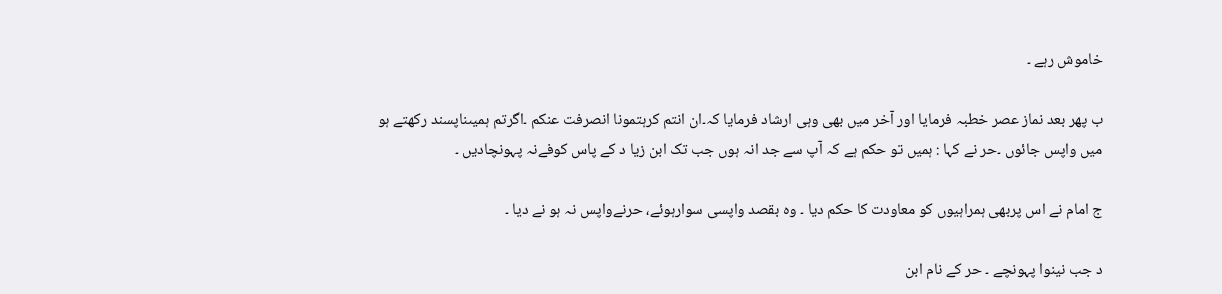خاموش رہے ۔

ب پھر بعد نماز عصر خطبہ فرمایا اور آخر میں بھی وہی ارشاد فرمایا کہ۔ان انتم کرہتمونا انصرفت عنکم ۔اگرتم ہمیںناپسند رکھتے ہو میں واپس جائوں ۔حر نے کہا : ہمیں تو حکم ہے کہ آپ سے جد انہ ہوں جب تک ابن زیا د کے پاس کوفےنہ پہونچادیں ۔

ج امام نے اس پربھی ہمراہیوں کو معاودت کا حکم دیا ۔ وہ بقصد واپسی سوارہوئے، حرنےواپس نہ ہو نے دیا ۔

د جب نینوا پہونچے ۔ حر کے نام ابن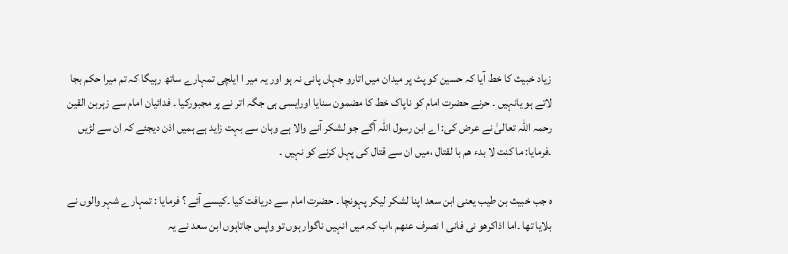زیاد خبیث کا خط آیا کہ حسین کو پٹ پر میدان میں اتارو جہاں پانی نہ ہو اور یہ میر ا ایلچی تمہارے ساتھ رہیگا کہ تم میرا حکم بجا لاتے ہو یانہیں ۔ حرنے حضرت امام کو ناپاک خط کا مضمون سنایا اورایسی ہی جگہ اتر نے پر مجبورکیا ۔ فدائیان امام سے زہربن القین رحمہ اللہ تعالیٰ نے عرض کی: اے ابن رسول اللہ آگے جو لشکر آنے والا ہے وہان سے بہت زاید ہے ہمیں اذن دیجئے کہ ان سے لڑیں ۔فرمایا: ما کنت لا بدء ھم با لقتال ،میں ان سے قتال کی پہل کرنے کو نہیں ۔

ہ جب خبیث بن طیب یعنی ابن سعد اپنا لشکر لیکر پہونچا ۔ حضرت امام سے دریافت کیا ۔کیسے آئے ؟ فرمایا : تمہارے شہر والوں نے بلایا تھا ۔اما اذاکرھو نی فانی ا نصرف عنھم ،اب کہ میں انہیں ناگوار ہوں تو واپس جاتاہوں ابن سعد نے یہ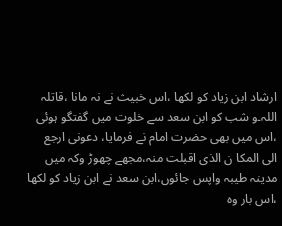ارشاد ابن زیاد کو لکھا ،اس خبیث نے نہ مانا ،قاتلہ اللہ۔و شب کو ابن سعد سے خلوت میں گفتگو ہوئی ،اس میں بھی حضرت امام نے فرمایا، دعونی ارجع الی المکا ن الذی اقبلت منہ،مجھے چھوڑ وکہ میں مدینہ طیبہ واپس جائوں،ابن سعد نے ابن زیاد کو لکھا ،اس بار وہ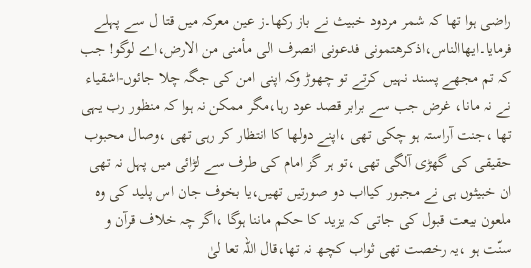راضی ہوا تھا کہ شمر مردود خبیث نے باز رکھا۔ز عین معرکہ میں قتا ل سے پہلے فرمایا۔ایھاالناس،اذکرھتمونی فدعونی انصرف الی مأمنی من الارض،اے لوگو! جب کہ تم مجھے پسند نہیں کرتے تو چھوڑ وکہ اپنی امن کی جگہ چلا جائوں-اشقیاء نے نہ مانا، غرض جب سے برابر قصد عود رہا،مگر ممکن نہ ہوا کہ منظور رب یہی تھا ،جنت آراستہ ہو چکی تھی ،اپنے دولھا کا انتظار کر رہی تھی ،وصال محبوب حقیقی کی گھڑی آلگی تھی ،تو ہر گز امام کی طرف سے لڑائی میں پہل نہ تھی ان خبیثوں ہی نے مجبور کیااب دو صورتیں تھیں،یا بخوف جان اس پلید کی وہ ملعون بیعت قبول کی جاتی کہ یزید کا حکم ماننا ہوگا ،اگر چہ خلاف قرآن و سنّت ہو ،یہ رخصت تھی ثواب کچھ نہ تھا،قال اللہ تعا لیٰ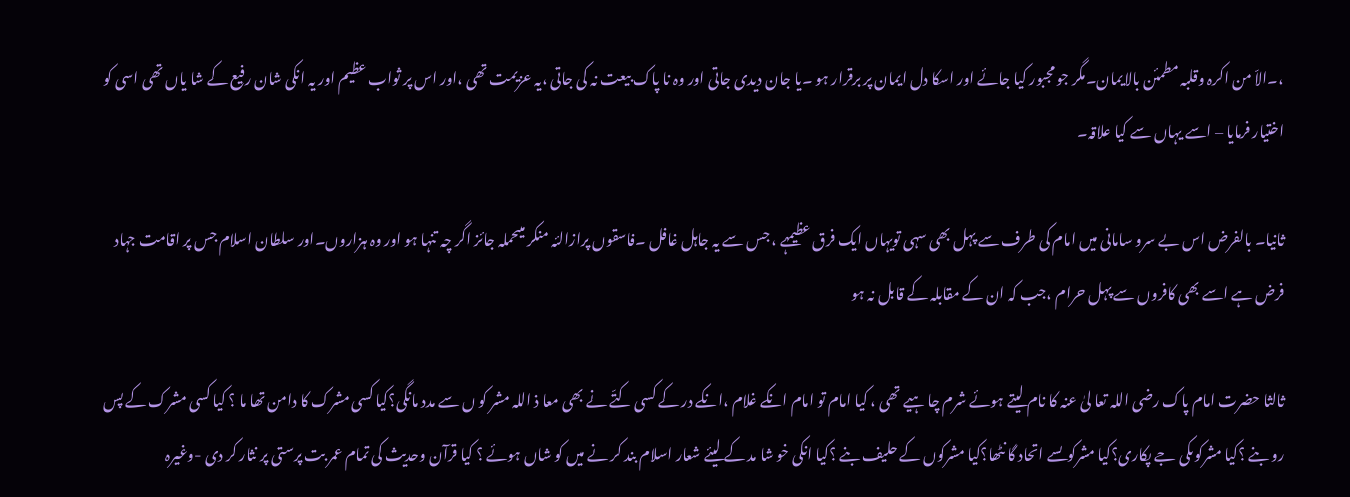،۔الاّ من اکرہ وقلبہ مطمئن بالایمان۔مگر جو مجبور کیا جائے اور اسکا دل ایمان پر برقرار ہو ۔یا جان دیدی جاتی اور وہ نا پاک بیعت نہ کی جاتی ،یہ عزیمت تھی ،اور اس پر ثواب عظیم اور یہ انکی شان رفیع کے شا یاں تھی اسی کو اختیار فرمایا – اسے یہاں سے کیا علاقہ۔

ثانیا۔ بالفرض اس بے سرو سامانی میں امام کی طرف سے پہل بھی سہی تویہاں ایک فرق عظیمہے ، جس سے یہ جاہل غافل ۔فاسقوں پرازالئہ منکر میںحملہ جائز اگر چہ تنہا ہو اور وہ ہزاروں۔اور سلطان اسلام جس پر اقامت جہاد فرض ہے اسے بھی کافروں سے پہل حرام ،جب کہ ان کے مقابلہ کے قابل نہ ہو

ثالثا حضرت امام پاک رضی اللہ تعا لیٰ عنہ کا نام لیتے ہوئے شرم چا ہیے تھی ، کیا امام تو امام انکے غلام ،انکے در کے کسی کتّے نے بھی معا ذ اللہ مشر کو ں سے مدد مانگی؟کیا کسی مشرک کا دامن تھا ما ؟ کیا کسی مشرک کے پس رو بنے ؟کیا مشرکوںکی جے پکاری؟کیا مشرکوںسے اتحاد گا نٹھا؟کیا مشرکوں کے حلیف بنے ؟کیا انکی خو شا مد کے لیئے شعار اسلام بند کر نے میں کو شاں ہوئے ؟ کیا قرآن وحدیث کی تمام عمر بت پرستی پر نثار کر دی -وغیرہ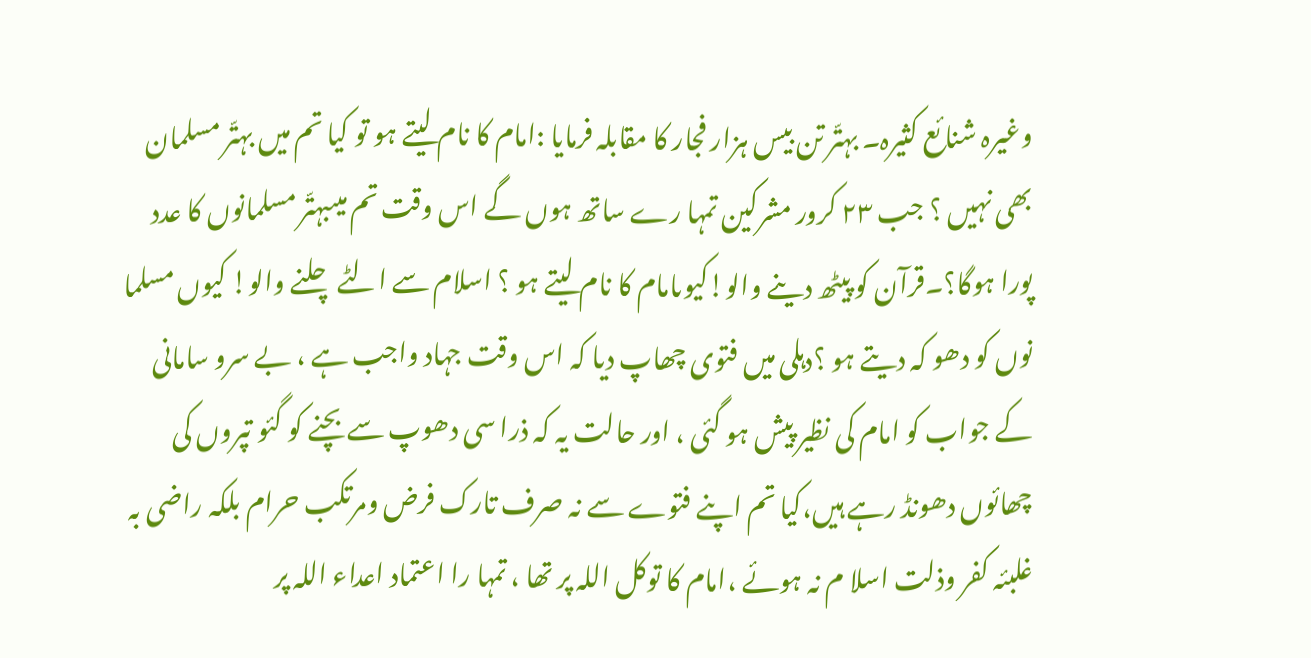وغیرہ شنائع کثیرہ۔ بہتّر تن بیس ہزار فجار کا مقابلہ فرمایا :امام کا نام لیتے ہو تو کیا تم میں بہتّر مسلمان بھی نہیں ؟ جب ۲۳ کرور مشرکین تمہا رے ساتھ ہوں گے اس وقت تم میںبہتّر مسلمانوں کا عدد پورا ہوگا؟۔قرآن کو پیٹھ دینے والو!کیوںامام کا نام لیتے ہو ؟ اسلام سے الٹے چلنے والو! کیوں مسلما نوں کو دھو کہ دیتے ہو ؟دہلی میں فتوی چھاپ دیا کہ اس وقت جہاد واجب ہے ، بے سرو سامانی کے جواب کو امام کی نظیر پیش ہو گئی ، اور حالت یہ کہ ذرا سی دھوپ سے بچنے کو گئو تپروں کی چھائوں دھونڈ رہے ہیں،کیا تم اپنے فتوے سے نہ صرف تارک فرض ومرتکب حرام بلکہ راضی بہ غلبئہ کفر وذلت اسلا م نہ ہوئے ،امام کا توکل اللہ پر تھا ، تمہا را اعتماد اعداء اللہ پر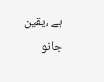ہے ،یقین جانو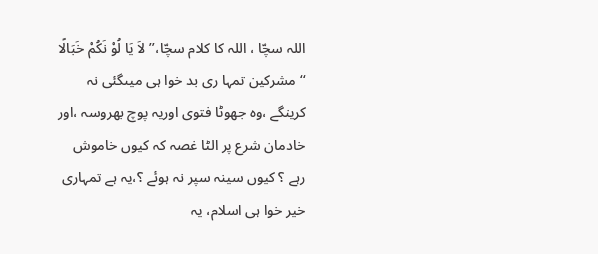اللہ سچّا ، اللہ کا کلام سچّا،’’لاَ یَا لُوْ نَکُمْ خَبَالًا ‘‘مشرکین تمہا ری بد خوا ہی میںگئی نہ کرینگے ،وہ جھوٹا فتوی اوریہ پوچ بھروسہ ،اور خادمان شرع پر الٹا غصہ کہ کیوں خاموش رہے ؟ کیوں سینہ سپر نہ ہوئے ؟،یہ ہے تمہاری خیر خوا ہی اسلام، یہ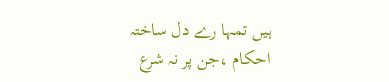ہیں تمہا رے دل ساختہ احکام ،جن پر نہ شرع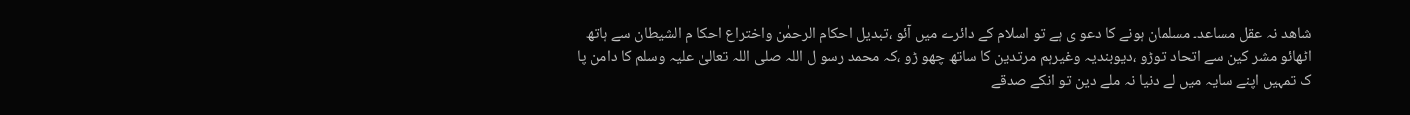شاھد نہ عقل مساعد۔ مسلمان ہونے کا دعو ی ہے تو اسلام کے دائرے میں آئو ،تبدیل احکام الرحمٰن واختراع احکا م الشیطان سے ہاتھ اٹھائو مشر کین سے اتحاد توڑو ،دیوبندیہ وغیرہم مرتدین کا ساتھ چھو ڑو ،کہ محمد رسو ل اللہ صلی اللہ تعالیٰ علیہ وسلم کا دامن پا ک تمہیں اپنے سایہ میں لے دنیا نہ ملے دین تو انکے صدقے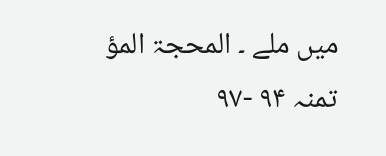میں ملے ۔ المحجۃ المؤ تمنہ ۹۴ -۹۷